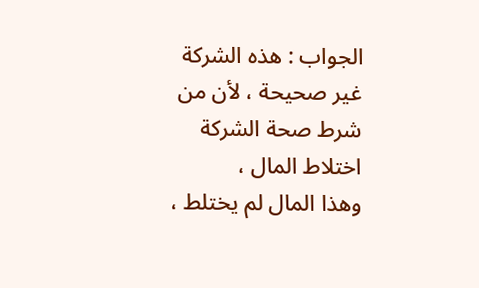الجواب : هذه الشركة غير صحيحة ، لأن من شرط صحة الشركة اختلاط المال ،
وهذا المال لم يختلط ،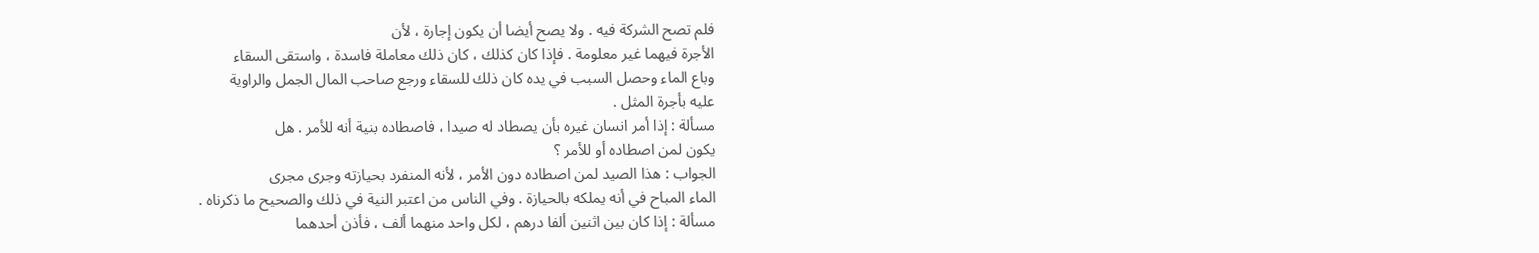فلم تصح الشركة فيه . ولا يصح أيضا أن يكون إجارة ، لأن
الأجرة فيهما غير معلومة . فإذا كان كذلك ، كان ذلك معاملة فاسدة ، واستقى السقاء
وباع الماء وحصل السبب في يده كان ذلك للسقاء ورجع صاحب المال الجمل والراوية
عليه بأجرة المثل .
مسألة : إذا أمر انسان غيره بأن يصطاد له صيدا ، فاصطاده بنية أنه للأمر . هل
يكون لمن اصطاده أو للأمر ؟
الجواب : هذا الصيد لمن اصطاده دون الأمر ، لأنه المنفرد بحيازته وجرى مجرى
الماء المباح في أنه يملكه بالحيازة . وفي الناس من اعتبر النية في ذلك والصحيح ما ذكرناه .
مسألة : إذا كان بين اثنين ألفا درهم ، لكل واحد منهما ألف ، فأذن أحدهما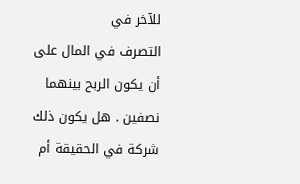للآخر في
التصرف في المال على أن يكون الربح بينهما نصفين . هل يكون ذلك شركة في الحقيقة أم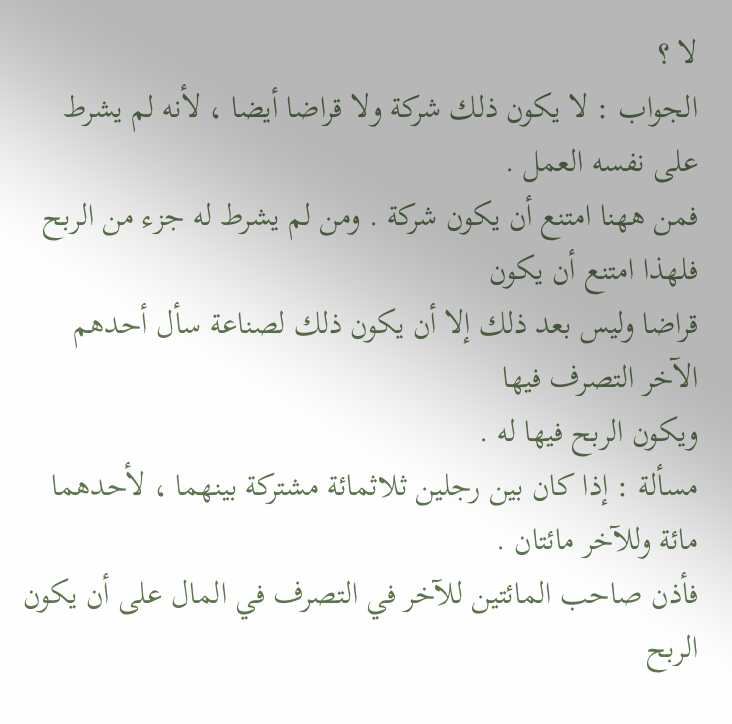لا ؟
الجواب : لا يكون ذلك شركة ولا قراضا أيضا ، لأنه لم يشرط على نفسه العمل .
فمن ههنا امتنع أن يكون شركة . ومن لم يشرط له جزء من الربح فلهذا امتنع أن يكون
قراضا وليس بعد ذلك إلا أن يكون ذلك لصناعة سأل أحدهم الآخر التصرف فيها
ويكون الربح فيها له .
مسألة : إذا كان بين رجلين ثلاثمائة مشتركة بينهما ، لأحدهما مائة وللآخر مائتان .
فأذن صاحب المائتين للآخر في التصرف في المال على أن يكون الربح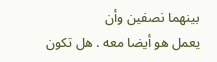بينهما نصفين وأن
يعمل هو أيضا معه . هل تكون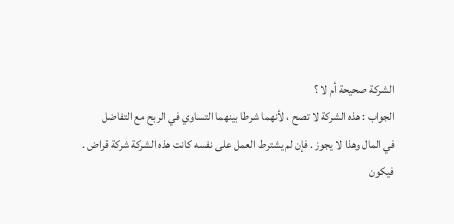الشركة صحيحة أم لا ؟
الجواب : هذه الشركة لا تصح ، لأنهما شرطا بينهما التساوي في الربح مع التفاضل
في المال وهذا لا يجوز . فإن لم يشترط العمل على نفسه كانت هذه الشركة شركة قراض .
فيكون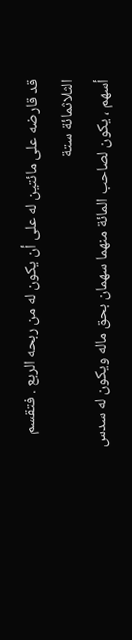قد قارضه على مائتين له على أن يكون له من ربحه الربع . فتقسم الثلاثمائة ستة
أسهم ، يكون لصاحب المائة منهما سهمان بحق ماله ويكون له سدس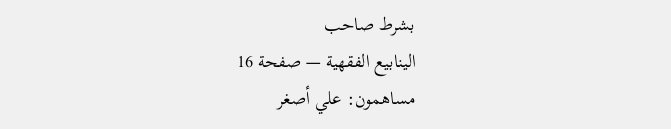بشرط صاحب
الينابيع الفقهية — صفحة 16
مساهمون: علي أصغر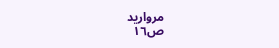مرواريد
ص١٦